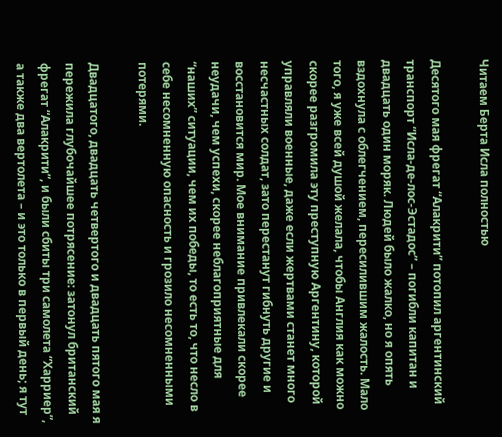Читаем Берта Исла полностью

Десятого мая фрегат “Алакрити” потопил аргентинский транспорт “Исла-де-лос-Эстадос” – погибли капитан и двадцать один моряк. Людей было жалко, но я опять вздохнула с облегчением, пересилившим жалость. Мало того, я уже всей душой желала, чтобы Англия как можно скорее разгромила эту преступную Аргентину, которой управляли военные, даже если жертвами станет много несчастных солдат, зато перестанут гибнуть другие и восстановится мир. Мое внимание привлекали скорее неудачи, чем успехи, скорее неблагоприятные для “наших” ситуации, чем их победы, то есть то, что несло в себе несомненную опасность и грозило несомненными потерями.

Двадцатого, двадцать четвертого и двадцать пятого мая я пережила глубочайшее потрясение: затонул британский фрегат “Алакрити”, и были сбиты три самолета “Харриер”, а также два вертолета – и это только в первый день; я тут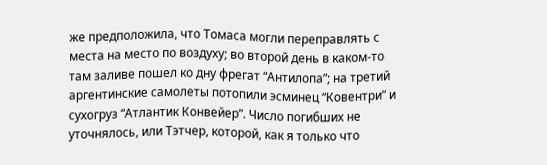же предположила, что Томаса могли переправлять с места на место по воздуху; во второй день в каком-то там заливе пошел ко дну фрегат “Антилопа”; на третий аргентинские самолеты потопили эсминец “Ковентри” и сухогруз “Атлантик Конвейер”. Число погибших не уточнялось, или Тэтчер, которой, как я только что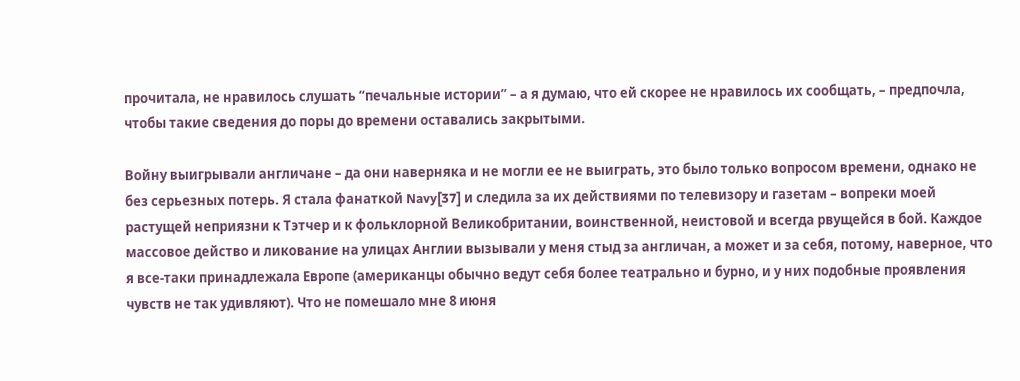прочитала, не нравилось слушать “печальные истории” – а я думаю, что ей скорее не нравилось их сообщать, – предпочла, чтобы такие сведения до поры до времени оставались закрытыми.

Войну выигрывали англичане – да они наверняка и не могли ее не выиграть, это было только вопросом времени, однако не без серьезных потерь. Я стала фанаткой Navy[37] и следила за их действиями по телевизору и газетам – вопреки моей растущей неприязни к Тэтчер и к фольклорной Великобритании, воинственной, неистовой и всегда рвущейся в бой. Каждое массовое действо и ликование на улицах Англии вызывали у меня стыд за англичан, а может и за себя, потому, наверное, что я все-таки принадлежала Европе (американцы обычно ведут себя более театрально и бурно, и у них подобные проявления чувств не так удивляют). Что не помешало мне 8 июня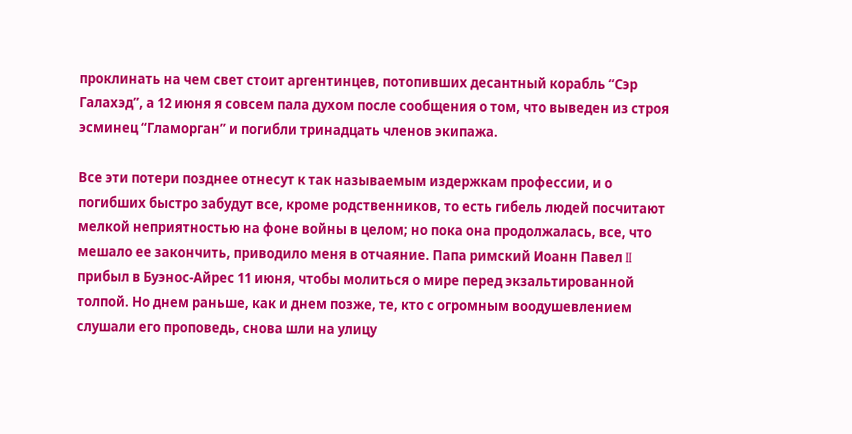проклинать на чем свет стоит аргентинцев, потопивших десантный корабль “Сэр Галахэд”, а 12 июня я совсем пала духом после сообщения о том, что выведен из строя эсминец “Гламорган” и погибли тринадцать членов экипажа.

Все эти потери позднее отнесут к так называемым издержкам профессии, и о погибших быстро забудут все, кроме родственников, то есть гибель людей посчитают мелкой неприятностью на фоне войны в целом; но пока она продолжалась, все, что мешало ее закончить, приводило меня в отчаяние. Папа римский Иоанн Павел II прибыл в Буэнос-Айрес 11 июня, чтобы молиться о мире перед экзальтированной толпой. Но днем раньше, как и днем позже, те, кто с огромным воодушевлением слушали его проповедь, снова шли на улицу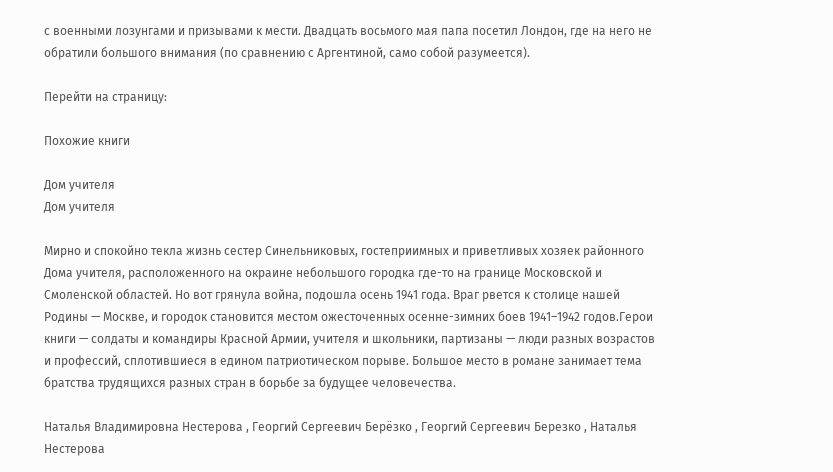с военными лозунгами и призывами к мести. Двадцать восьмого мая папа посетил Лондон, где на него не обратили большого внимания (по сравнению с Аргентиной, само собой разумеется).

Перейти на страницу:

Похожие книги

Дом учителя
Дом учителя

Мирно и спокойно текла жизнь сестер Синельниковых, гостеприимных и приветливых хозяек районного Дома учителя, расположенного на окраине небольшого городка где-то на границе Московской и Смоленской областей. Но вот грянула война, подошла осень 1941 года. Враг рвется к столице нашей Родины — Москве, и городок становится местом ожесточенных осенне-зимних боев 1941–1942 годов.Герои книги — солдаты и командиры Красной Армии, учителя и школьники, партизаны — люди разных возрастов и профессий, сплотившиеся в едином патриотическом порыве. Большое место в романе занимает тема братства трудящихся разных стран в борьбе за будущее человечества.

Наталья Владимировна Нестерова , Георгий Сергеевич Берёзко , Георгий Сергеевич Березко , Наталья Нестерова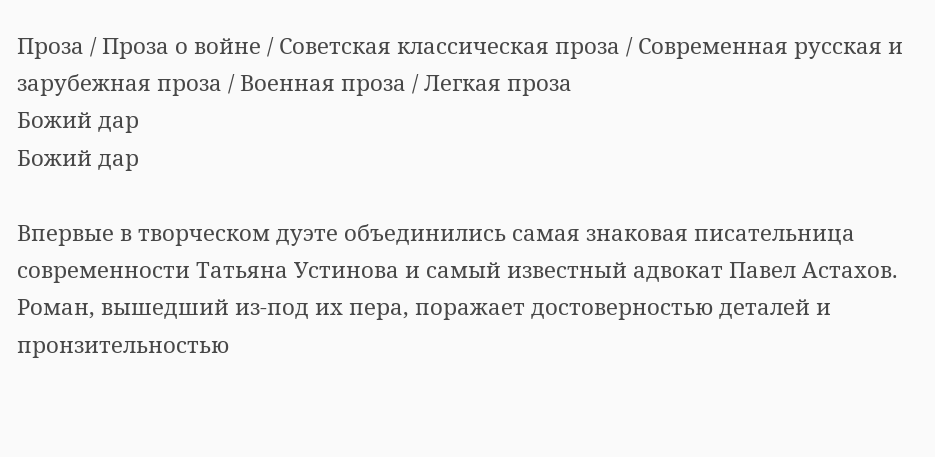Проза / Проза о войне / Советская классическая проза / Современная русская и зарубежная проза / Военная проза / Легкая проза
Божий дар
Божий дар

Впервые в творческом дуэте объединились самая знаковая писательница современности Татьяна Устинова и самый известный адвокат Павел Астахов. Роман, вышедший из-под их пера, поражает достоверностью деталей и пронзительностью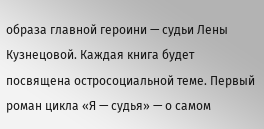образа главной героини — судьи Лены Кузнецовой. Каждая книга будет посвящена остросоциальной теме. Первый роман цикла «Я — судья» — о самом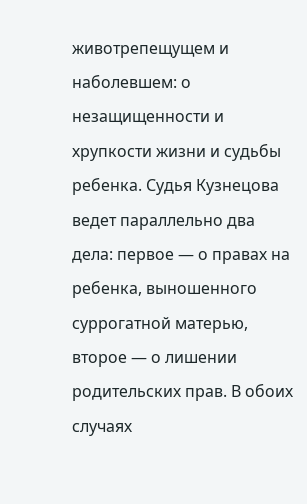животрепещущем и наболевшем: о незащищенности и хрупкости жизни и судьбы ребенка. Судья Кузнецова ведет параллельно два дела: первое — о правах на ребенка, выношенного суррогатной матерью, второе — о лишении родительских прав. В обоих случаях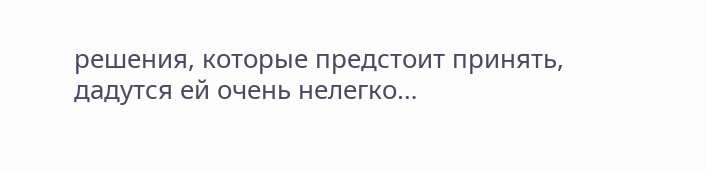решения, которые предстоит принять, дадутся ей очень нелегко…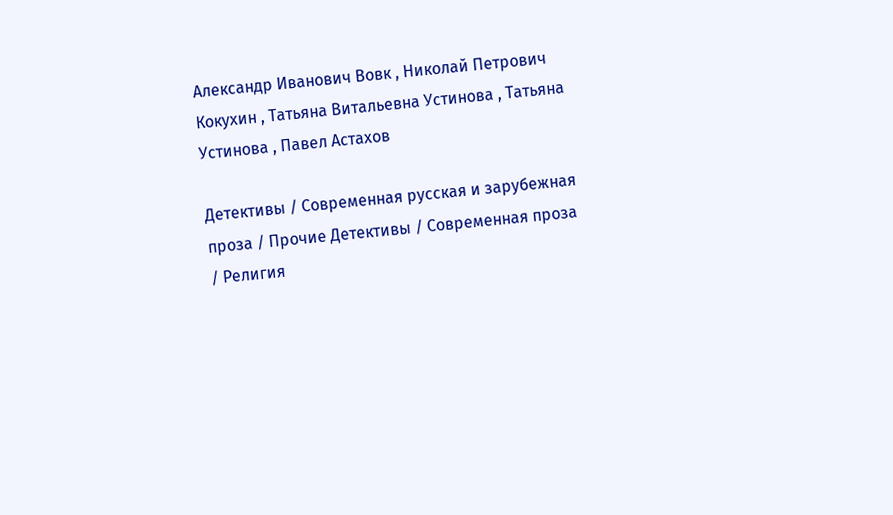Александр Иванович Вовк , Николай Петрович Кокухин , Татьяна Витальевна Устинова , Татьяна Устинова , Павел Астахов

Детективы / Современная русская и зарубежная проза / Прочие Детективы / Современная проза / Религия